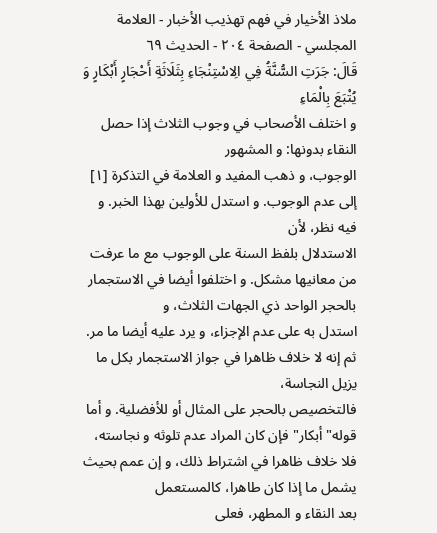ملاذ الأخيار في فهم تهذيب الأخبار - العلامة المجلسي - الصفحة ٢٠٤ - الحديث ٦٩
قَالَ: جَرَتِ السُّنَّةُ فِي الِاسْتِنْجَاءِ بِثَلَاثَةِ أَحْجَارٍ أَبْكَارٍ وَ يُتْبَعَ بِالْمَاءِ
و اختلف الأصحاب في وجوب الثلاث إذا حصل النقاء بدونها: و المشهور
الوجوب، و ذهب المفيد و العلامة في التذكرة [١] إلى عدم الوجوب. و استدل للأولين بهذا الخبر. و فيه نظر، لأن
الاستدلال بلفظ السنة على الوجوب مع ما عرفت من معانيها مشكل. و اختلفوا أيضا في الاستجمار بالحجر الواحد ذي الجهات الثلاث، و
استدل به على عدم الإجزاء، و يرد عليه أيضا ما مر. ثم إنه لا خلاف ظاهرا في جواز الاستجمار بكل ما يزيل النجاسة،
فالتخصيص بالحجر على المثال أو للأفضلية. و أما قوله" أبكار" فإن كان المراد عدم تلوثه و نجاسته،
فلا خلاف ظاهرا في اشتراط ذلك، و إن عمم بحيث يشمل ما إذا كان طاهرا، كالمستعمل
بعد النقاء و المطهر، فعلى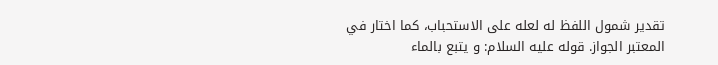تقدير شمول اللفظ له لعله على الاستحباب، كما اختار في
المعتبر الجواز. قوله عليه السلام: و يتبع بالماء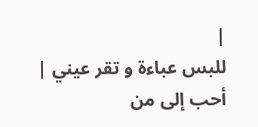|
للبس عباءة و تقر عيني |
أحب إلى من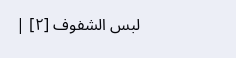لبس الشفوف [٢] |